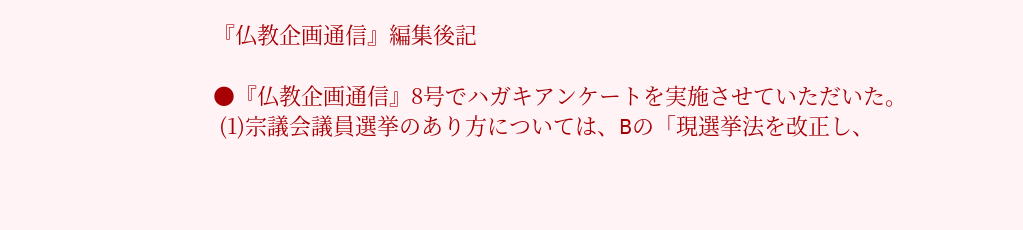『仏教企画通信』編集後記

●『仏教企画通信』8号でハガキアンケートを実施させていただいた。
 (1)宗議会議員選挙のあり方については、Bの「現選挙法を改正し、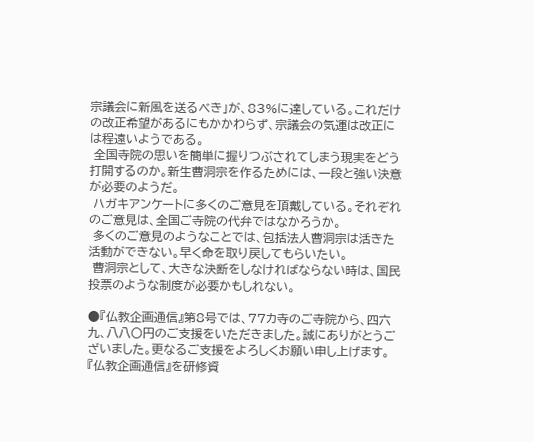宗議会に新風を送るべき」が、83%に達している。これだけの改正希望があるにもかかわらず、宗議会の気運は改正には程遠いようである。
 全国寺院の思いを簡単に握りつぶされてしまう現実をどう打開するのか。新生曹洞宗を作るためには、一段と強い決意が必要のようだ。
 ハガキアンケートに多くのご意見を頂戴している。それぞれのご意見は、全国ご寺院の代弁ではなかろうか。
 多くのご意見のようなことでは、包括法人曹洞宗は活きた活動ができない。早く命を取り戻してもらいたい。
 曹洞宗として、大きな決断をしなければならない時は、国民投票のような制度が必要かもしれない。

●『仏教企画通信』第8号では、77カ寺のご寺院から、四六九、八八〇円のご支援をいただきました。誠にありがとうございました。更なるご支援をよろしくお願い申し上げます。『仏教企画通信』を研修資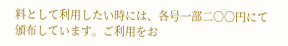料として利用したい時には、各号一部二〇〇円にて頒布しています。ご利用をお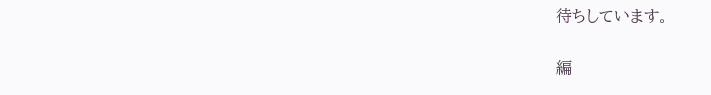待ちしています。


編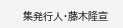集発行人・藤木隆宣